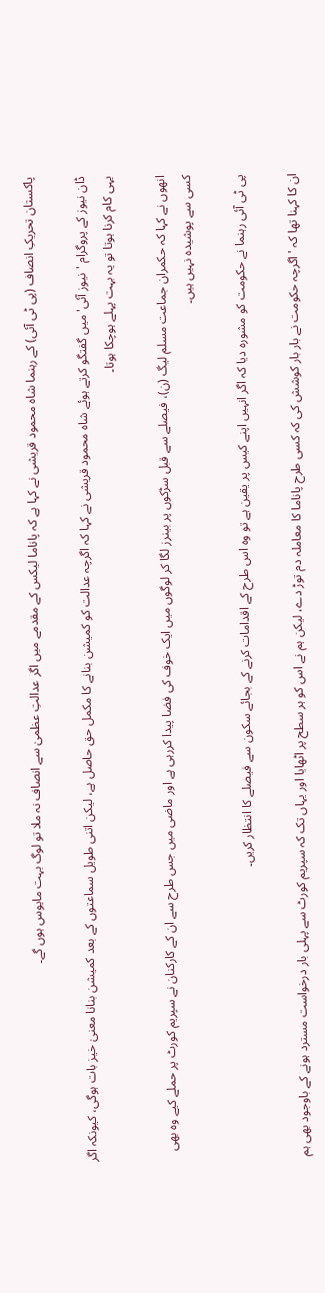پاکستان تحریکِ انصاف (پی ٹی آئی) کے رہنما شاہ محمود قریشی نے کہا ہے کہ پاناما لیکس کے مقدمے میں اگر عدالتِ عظمیٰ سے انصاف نہ ملا تو لوگ بہت مایوس ہوں گے۔

ڈان نیوز کے پروگرام 'نیوز آئی' میں گفتگو کرتے ہوئے شاہ محمود قریشی نے کہا کہ اگرچہ عدالت کو کمیشن بنانے کا مکمل حق حاصل ہے، لیکن اتنی طویل سماعتوں کے بعد کمیشن بنانا معنیٰ خیز بات ہوگی، کیونکہ اگر یہی کام کرنا ہوتا تو یہ بہت پہلے ہوچکا ہوتا۔

انھوں نے کہا کہ حکمران جماعت مسلم لیگ (ن)، فیصلے سے قبل سڑکوں پر بینرز لگا کر لوگوں میں ایک خوف کی فضا پیدا کررہی ہے اور ماضی میں جس طرح سے ان کے کارکنان نے سپریم کورٹ پر حملے کیے وہ بھی کسی سے پوشیدہ نہیں ہیں۔

پی ٹی آئی رہنما نے حکومت کو مشورہ دیا کہ اگر انہیں اپنے کیس پر یقین ہے تو وہ اس طرح کے اقدامات کرنے کے بجائے سکون سے فیصلے کا انتظار کریں۔

ان کا کہنا تھا کہ 'اگرچہ حکومت نے بار بار کوشش کی کہ کسی طرح پاناما کا معاملہ دم توڑ دے، لیکن ہم نے اس کو ہر سطح پر اٹھایا اور یہاں تک کہ سپریم کورٹ سے پہلی بار درخواست مسترد ہونے کے باوجود بھی ہم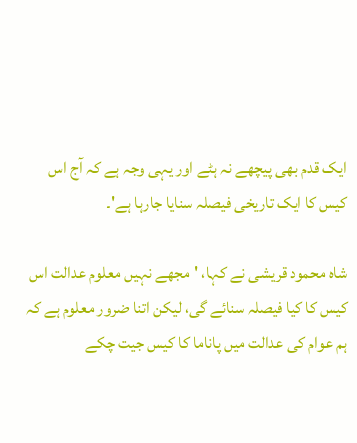ایک قدم بھی پیچھے نہ ہٹے اور یہی وجہ ہے کہ آج اس کیس کا ایک تاریخی فیصلہ سنایا جارہا ہے'۔

شاہ محمود قریشی نے کہا، 'مجھے نہیں معلوم عدالت اس کیس کا کیا فیصلہ سنائے گی، لیکن اتنا ضرور معلوم ہے کہ ہم عوام کی عدالت میں پاناما کا کیس جیت چکے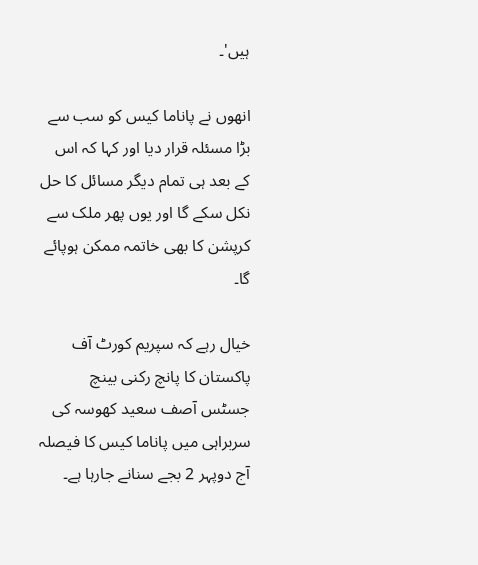ہیں'۔

انھوں نے پاناما کیس کو سب سے بڑا مسئلہ قرار دیا اور کہا کہ اس کے بعد ہی تمام دیگر مسائل کا حل نکل سکے گا اور یوں پھر ملک سے کرپشن کا بھی خاتمہ ممکن ہوپائے گا۔

خیال رہے کہ سپریم کورٹ آف پاکستان کا پانچ رکنی بینچ جسٹس آصف سعید کھوسہ کی سربراہی میں پاناما کیس کا فیصلہ آج دوپہر 2 بجے سنانے جارہا ہے۔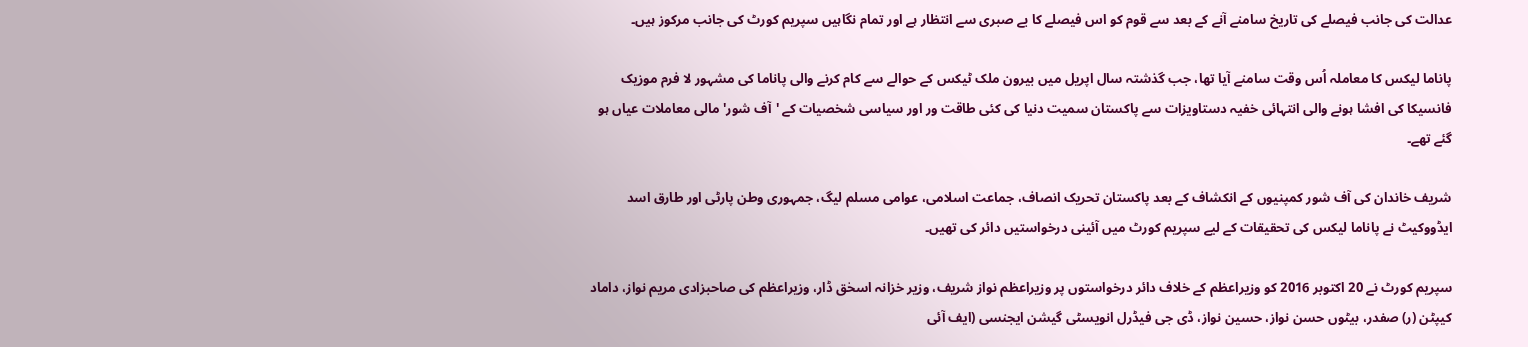عدالت کی جانب فیصلے کی تاریخ سامنے آنے کے بعد سے قوم کو اس فیصلے کا بے صبری سے انتظار ہے اور تمام نگاہیں سپریم کورٹ کی جانب مرکوز ہیں۔

پاناما لیکس کا معاملہ اُس وقت سامنے آیا تھا، جب گذشتہ سال اپریل میں بیرون ملک ٹیکس کے حوالے سے کام کرنے والی پاناما کی مشہور لا فرم موزیک فانسیکا کی افشا ہونے والی انتہائی خفیہ دستاویزات سے پاکستان سمیت دنیا کی کئی طاقت ور اور سیاسی شخصیات کے 'آف شور' مالی معاملات عیاں ہو گئے تھے۔

شریف خاندان کی آف شور کمپنیوں کے انکشاف کے بعد پاکستان تحریک انصاف، جماعت اسلامی، عوامی مسلم لیگ، جمہوری وطن پارٹی اور طارق اسد ایڈووکیٹ نے پاناما لیکس کی تحقیقات کے لیے سپریم کورٹ میں آئینی درخواستیں دائر کی تھیں۔

سپریم کورٹ نے 20 اکتوبر 2016 کو وزیراعظم کے خلاف دائر درخواستوں پر وزیراعظم نواز شریف، وزیر خزانہ اسحٰق ڈار، وزیراعظم کی صاحبزادی مریم نواز، داماد کیپٹن (ر) صفدر، بیٹوں حسن نواز، حسین نواز، ڈی جی فیڈرل انویسٹی گیشن ایجنسی (ایف آئی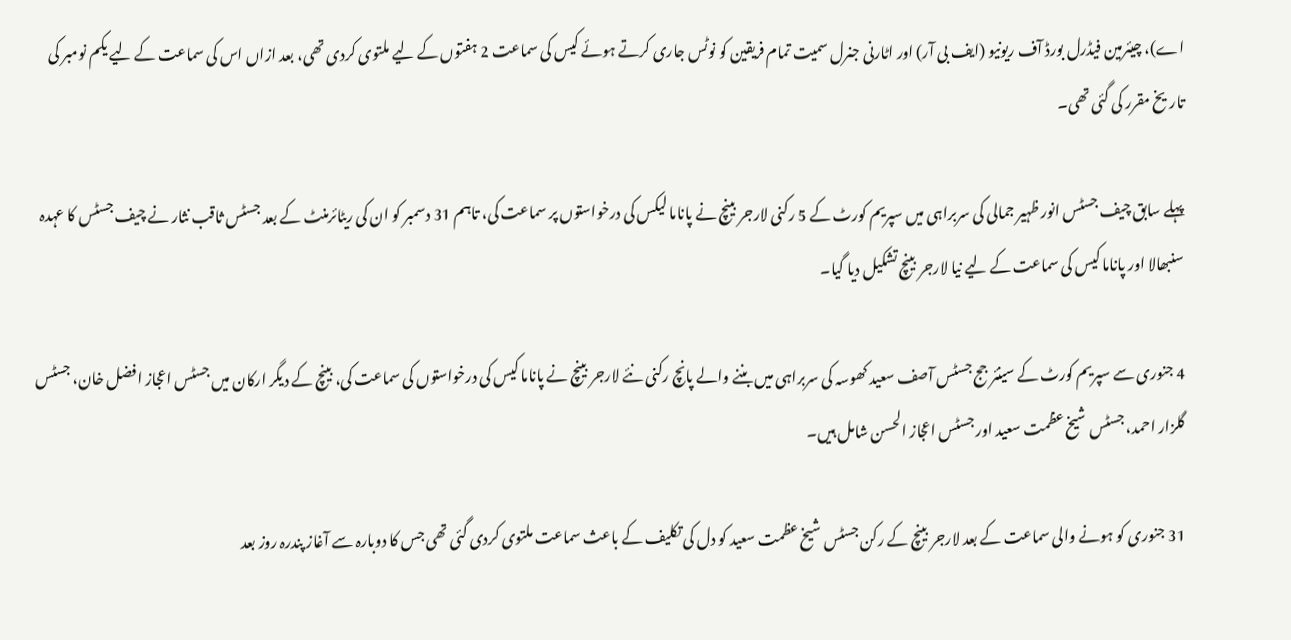اے)، چیئرمین فیڈرل بورڈ آف ریونیو (ایف بی آر) اور اٹارنی جنرل سمیت تمام فریقین کو نوٹس جاری کرتے ہوئے کیس کی سماعت 2 ہفتوں کے لیے ملتوی کردی تھی، بعد ازاں اس کی سماعت کے لیے یکم نومبر کی تاریخ مقرر کی گئی تھی۔

پہلے سابق چیف جسٹس انور ظہیر جمالی کی سربراہی میں سپریم کورٹ کے 5 رکنی لارجر بینچ نے پاناما لیکس کی درخواستوں پر سماعت کی، تاہم 31 دسمبر کو ان کی ریٹائرمنٹ کے بعد جسٹس ثاقب نثار نے چیف جسٹس کا عہدہ سنبھالا اور پاناما کیس کی سماعت کے لیے نیا لارجر بینچ تشکیل دیا گیا۔

4 جنوری سے سپریم کورٹ کے سینئر جج جسٹس آصف سعید کھوسہ کی سربراہی میں بننے والے پانچ رکنی نئے لارجر بینچ نے پاناما کیس کی درخواستوں کی سماعت کی، بینچ کے دیگر ارکان میں جسٹس اعجاز افضل خان، جسٹس گلزار احمد، جسٹس شیخ عظمت سعید اور جسٹس اعجاز الحسن شامل ہیں۔

31 جنوری کو ہونے والی سماعت کے بعد لارجر بینچ کے رکن جسٹس شیخ عظمت سعید کو دل کی تکلیف کے باعث سماعت ملتوی کردی گئی تھی جس کا دوبارہ سے آغاز پندرہ روز بعد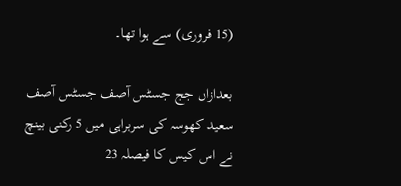(15 فروری) سے ہوا تھا۔

بعدازاں جج جسٹس آصف جسٹس آصف سعید کھوسہ کی سربراہی میں 5 رکنی بینچ نے اس کیس کا فیصلہ 23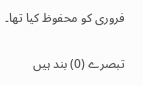فروری کو محفوظ کیا تھا۔

تبصرے (0) بند ہیں